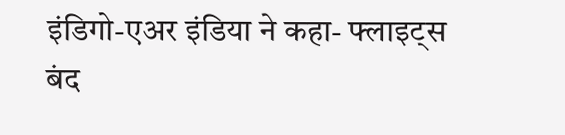इंडिगो-एअर इंडिया ने कहा- फ्लाइट्स बंद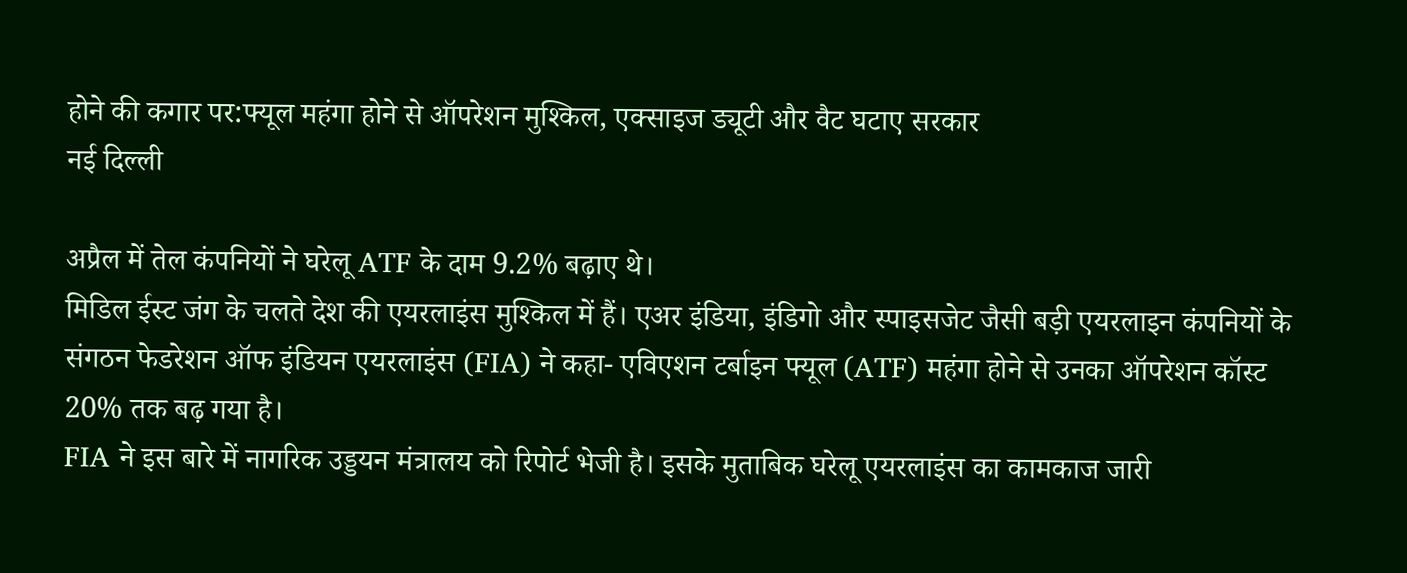होने की कगार पर:फ्यूल महंगा होने से ऑपरेशन मुश्किल, एक्साइज ड्यूटी और वैट घटाए सरकार
नई दिल्ली

अप्रैल में तेल कंपनियों ने घरेलू ATF के दाम 9.2% बढ़ाए थे।
मिडिल ईस्ट जंग के चलते देश की एयरलाइंस मुश्किल में हैं। एअर इंडिया, इंडिगो और स्पाइसजेट जैसी बड़ी एयरलाइन कंपनियों के संगठन फेडरेशन ऑफ इंडियन एयरलाइंस (FIA) ने कहा- एविएशन टर्बाइन फ्यूल (ATF) महंगा होने से उनका ऑपरेशन कॉस्ट 20% तक बढ़ गया है।
FIA ने इस बारे में नागरिक उड्डयन मंत्रालय को रिपोर्ट भेजी है। इसके मुताबिक घरेलू एयरलाइंस का कामकाज जारी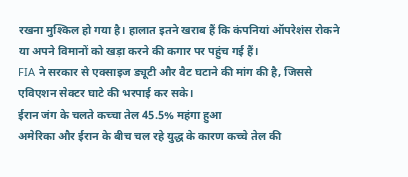रखना मुश्किल हो गया है। हालात इतने खराब हैं कि कंपनियां ऑपरेशंस रोकने या अपने विमानों को खड़ा करने की कगार पर पहुंच गई हैं।
FIA ने सरकार से एक्साइज ड्यूटी और वैट घटाने की मांग की है, जिससे एविएशन सेक्टर घाटे की भरपाई कर सके।
ईरान जंग के चलते कच्चा तेल 45.5% महंगा हुआ
अमेरिका और ईरान के बीच चल रहे युद्ध के कारण कच्चे तेल की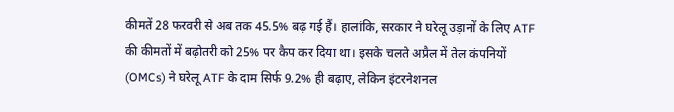कीमतें 28 फरवरी से अब तक 45.5% बढ़ गई हैं। हालांकि, सरकार ने घरेलू उड़ानों के लिए ATF की कीमतों में बढ़ोतरी को 25% पर कैप कर दिया था। इसके चलते अप्रैल में तेल कंपनियों (OMCs) ने घरेलू ATF के दाम सिर्फ 9.2% ही बढ़ाए, लेकिन इंटरनेशनल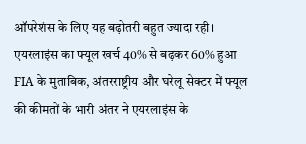ऑपरेशंस के लिए यह बढ़ोतरी बहुत ज्यादा रही।
एयरलाइंस का फ्यूल खर्च 40% से बढ़कर 60% हुआ
FIA के मुताबिक, अंतरराष्ट्रीय और घरेलू सेक्टर में फ्यूल की कीमतों के भारी अंतर ने एयरलाइंस के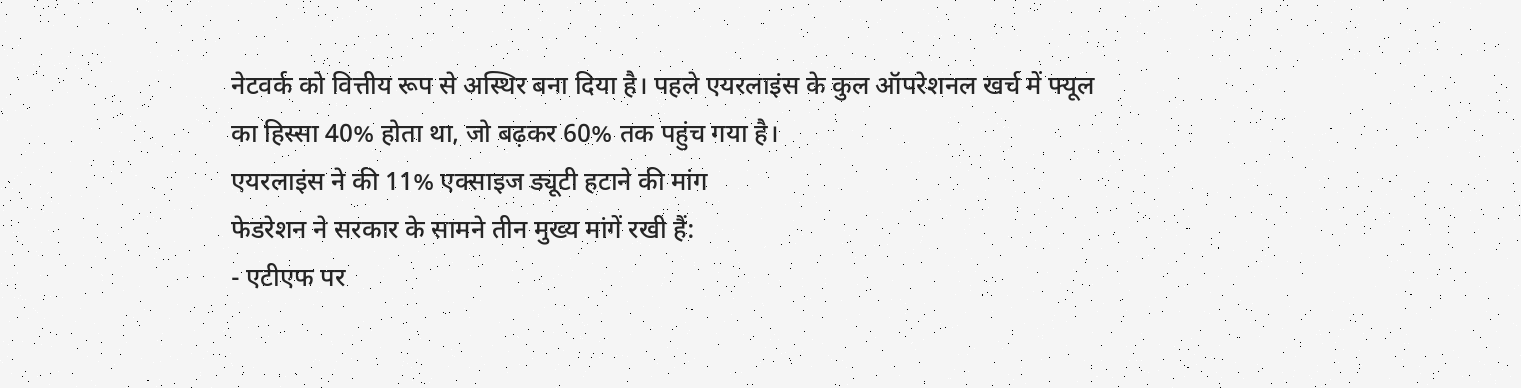नेटवर्क को वित्तीय रूप से अस्थिर बना दिया है। पहले एयरलाइंस के कुल ऑपरेशनल खर्च में फ्यूल का हिस्सा 40% होता था, जो बढ़कर 60% तक पहुंच गया है।
एयरलाइंस ने की 11% एक्साइज ड्यूटी हटाने की मांग
फेडरेशन ने सरकार के सामने तीन मुख्य मांगें रखी हैं:
- एटीएफ पर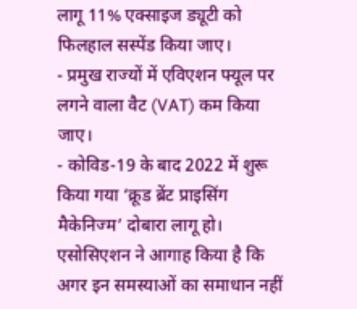लागू 11% एक्साइज ड्यूटी को फिलहाल सस्पेंड किया जाए।
- प्रमुख राज्यों में एविएशन फ्यूल पर लगने वाला वैट (VAT) कम किया जाए।
- कोविड-19 के बाद 2022 में शुरू किया गया ‘क्रूड ब्रेंट प्राइसिंग मैकेनिज्म’ दोबारा लागू हो।
एसोसिएशन ने आगाह किया है कि अगर इन समस्याओं का समाधान नहीं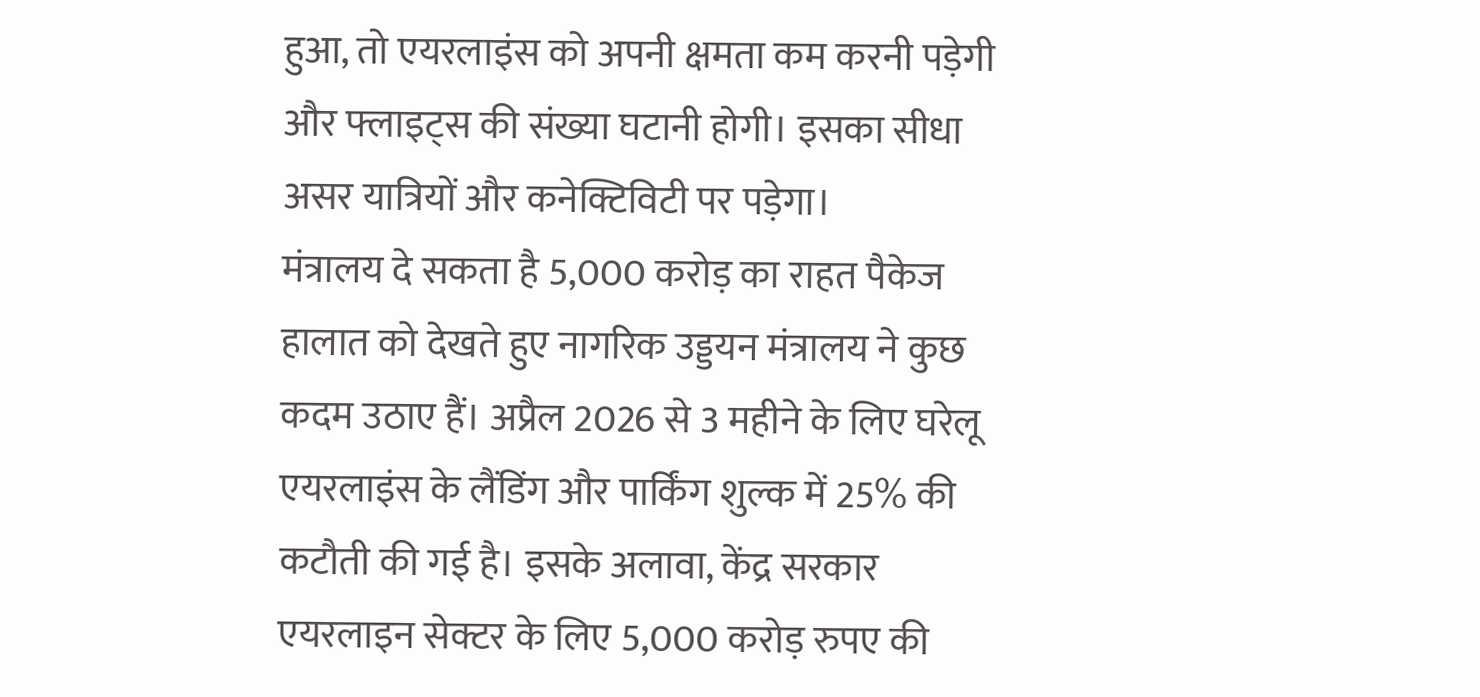हुआ, तो एयरलाइंस को अपनी क्षमता कम करनी पड़ेगी और फ्लाइट्स की संख्या घटानी होगी। इसका सीधा असर यात्रियों और कनेक्टिविटी पर पड़ेगा।
मंत्रालय दे सकता है 5,000 करोड़ का राहत पैकेज
हालात को देखते हुए नागरिक उड्डयन मंत्रालय ने कुछ कदम उठाए हैं। अप्रैल 2026 से 3 महीने के लिए घरेलू एयरलाइंस के लैंडिंग और पार्किंग शुल्क में 25% की कटौती की गई है। इसके अलावा, केंद्र सरकार एयरलाइन सेक्टर के लिए 5,000 करोड़ रुपए की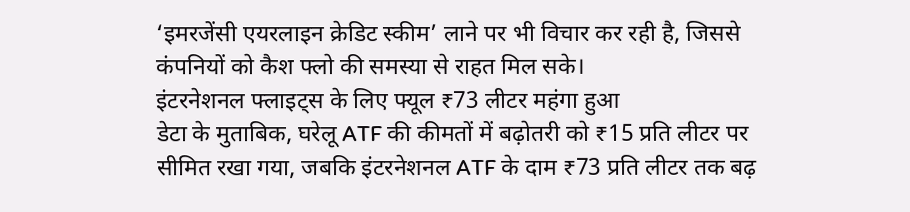‘इमरजेंसी एयरलाइन क्रेडिट स्कीम’ लाने पर भी विचार कर रही है, जिससे कंपनियों को कैश फ्लो की समस्या से राहत मिल सके।
इंटरनेशनल फ्लाइट्स के लिए फ्यूल ₹73 लीटर महंगा हुआ
डेटा के मुताबिक, घरेलू ATF की कीमतों में बढ़ोतरी को ₹15 प्रति लीटर पर सीमित रखा गया, जबकि इंटरनेशनल ATF के दाम ₹73 प्रति लीटर तक बढ़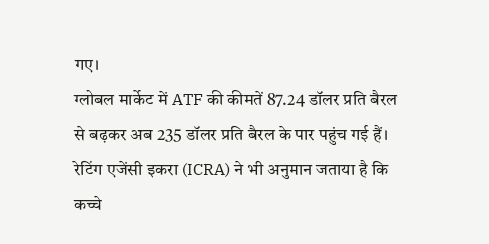गए।
ग्लोबल मार्केट में ATF की कीमतें 87.24 डॉलर प्रति बैरल से बढ़कर अब 235 डॉलर प्रति बैरल के पार पहुंच गई हैं। रेटिंग एजेंसी इकरा (ICRA) ने भी अनुमान जताया है कि कच्चे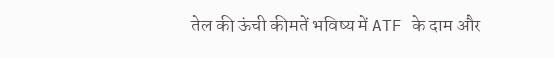तेल की ऊंची कीमतें भविष्य में ATF के दाम और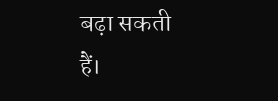बढ़ा सकती हैं।